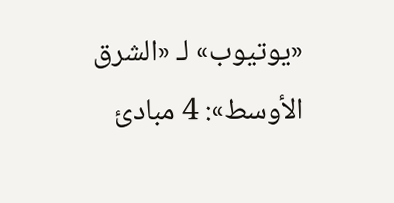«يوتيوب» لـ «الشرق الأوسط»: 4 مبادئ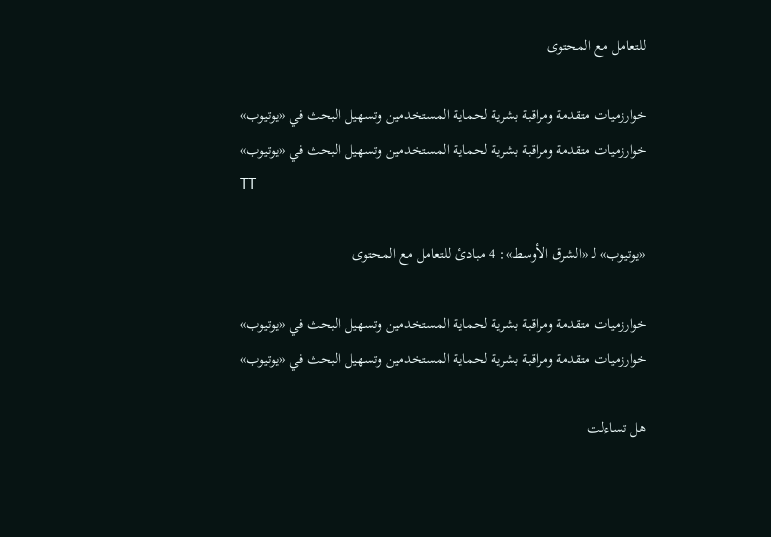للتعامل مع المحتوى

خوارزميات متقدمة ومراقبة بشرية لحماية المستخدمين وتسهيل البحث في «يوتيوب»
خوارزميات متقدمة ومراقبة بشرية لحماية المستخدمين وتسهيل البحث في «يوتيوب»
TT

«يوتيوب» لـ «الشرق الأوسط»: 4 مبادئ للتعامل مع المحتوى

خوارزميات متقدمة ومراقبة بشرية لحماية المستخدمين وتسهيل البحث في «يوتيوب»
خوارزميات متقدمة ومراقبة بشرية لحماية المستخدمين وتسهيل البحث في «يوتيوب»

هل تساءلت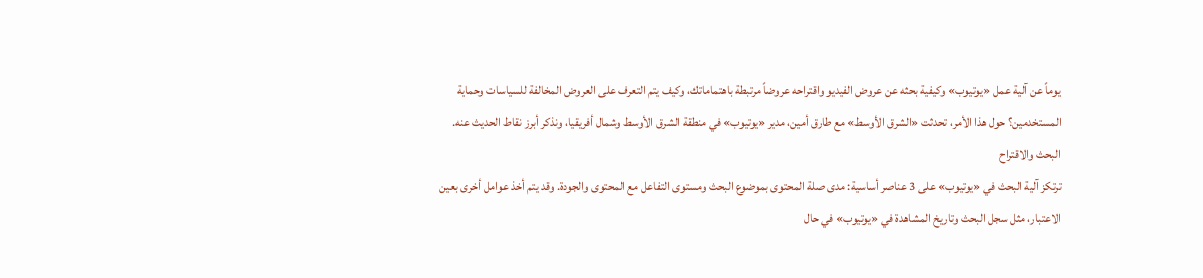يوماً عن آلية عمل «يوتيوب» وكيفية بحثه عن عروض الفيديو واقتراحه عروضاً مرتبطة باهتماماتك، وكيف يتم التعرف على العروض المخالفة للسياسات وحماية المستخدمين؟ حول هذا الأمر، تحدثت «الشرق الأوسط» مع طارق أمين، مدير «يوتيوب» في منطقة الشرق الأوسط وشمال أفريقيا، ونذكر أبرز نقاط الحديث عنه.
البحث والاقتراح
ترتكز آلية البحث في «يوتيوب» على 3 عناصر أساسية: مدى صلة المحتوى بموضوع البحث ومستوى التفاعل مع المحتوى والجودة. وقد يتم أخذ عوامل أخرى بعين الاعتبار، مثل سجل البحث وتاريخ المشاهدة في «يوتيوب» في حال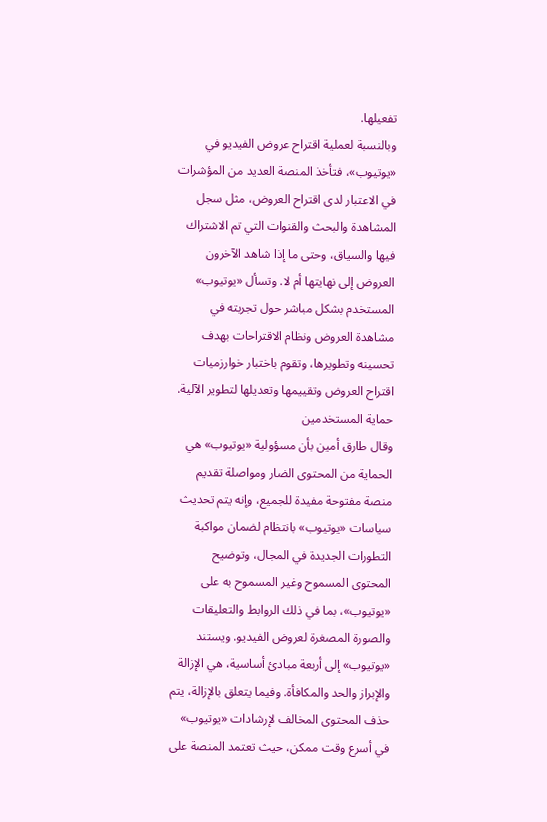تفعيلها.
وبالنسبة لعملية اقتراح عروض الفيديو في «يوتيوب»، فتأخذ المنصة العديد من المؤشرات في الاعتبار لدى اقتراح العروض، مثل سجل المشاهدة والبحث والقنوات التي تم الاشتراك فيها والسياق، وحتى ما إذا شاهد الآخرون العروض إلى نهايتها أم لا. وتسأل «يوتيوب» المستخدم بشكل مباشر حول تجربته في مشاهدة العروض ونظام الاقتراحات بهدف تحسينه وتطويرها، وتقوم باختبار خوارزميات اقتراح العروض وتقييمها وتعديلها لتطوير الآلية.
حماية المستخدمين
وقال طارق أمين بأن مسؤولية «يوتيوب» هي الحماية من المحتوى الضار ومواصلة تقديم منصة مفتوحة مفيدة للجميع، وإنه يتم تحديث سياسات «يوتيوب» بانتظام لضمان مواكبة التطورات الجديدة في المجال، وتوضيح المحتوى المسموح وغير المسموح به على «يوتيوب»، بما في ذلك الروابط والتعليقات والصورة المصغرة لعروض الفيديو. ويستند «يوتيوب» إلى أربعة مبادئ أساسية، هي الإزالة والإبراز والحد والمكافأة. وفيما يتعلق بالإزالة، يتم حذف المحتوى المخالف لإرشادات «يوتيوب» في أسرع وقت ممكن، حيث تعتمد المنصة على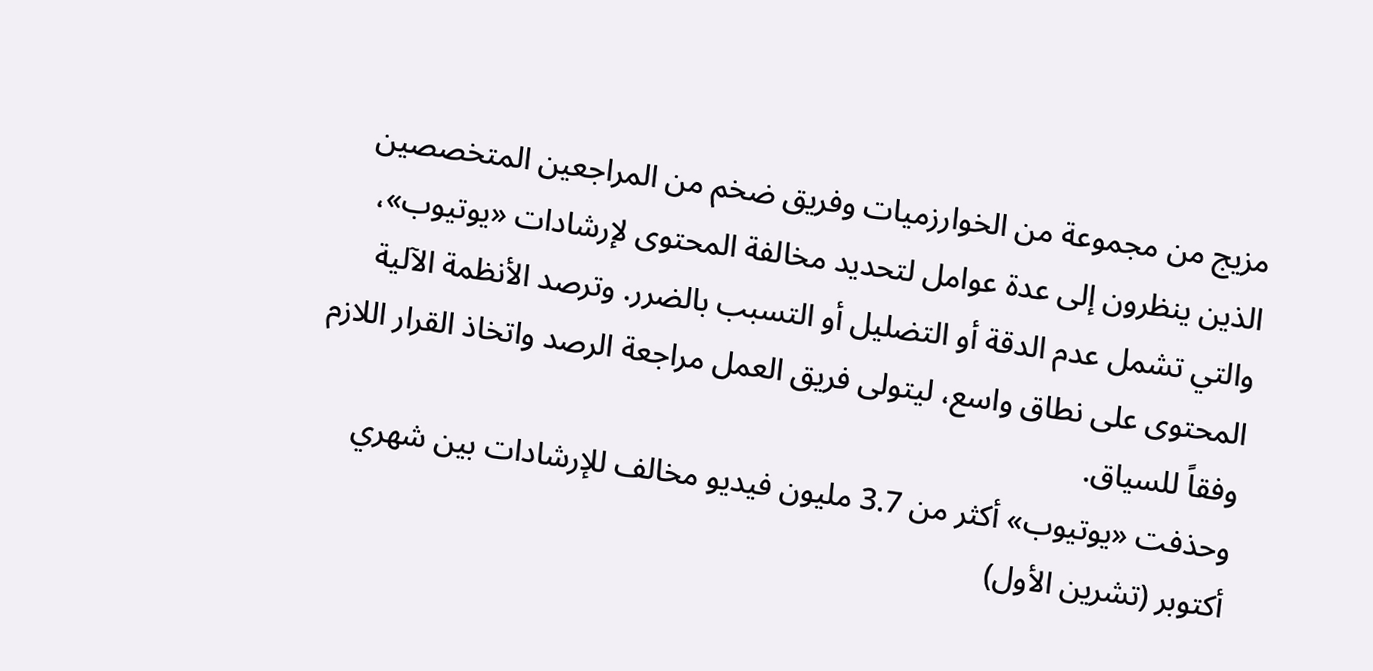مزيج من مجموعة من الخوارزميات وفريق ضخم من المراجعين المتخصصين الذين ينظرون إلى عدة عوامل لتحديد مخالفة المحتوى لإرشادات «يوتيوب»، والتي تشمل عدم الدقة أو التضليل أو التسبب بالضرر. وترصد الأنظمة الآلية المحتوى على نطاق واسع، ليتولى فريق العمل مراجعة الرصد واتخاذ القرار اللازم وفقاً للسياق.
وحذفت «يوتيوب» أكثر من 3.7 مليون فيديو مخالف للإرشادات بين شهري أكتوبر (تشرين الأول)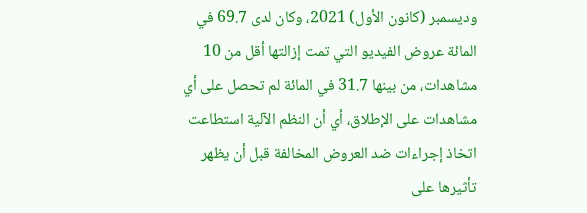وديسمبر (كانون الأول) 2021، وكان لدى 69.7 في المائة عروض الفيديو التي تمت إزالتها أقل من 10 مشاهدات، من بينها 31.7 في المائة لم تحصل على أي مشاهدات على الإطلاق، أي أن النظم الآلية استطاعت اتخاذ إجراءات ضد العروض المخالفة قبل أن يظهر تأثيرها على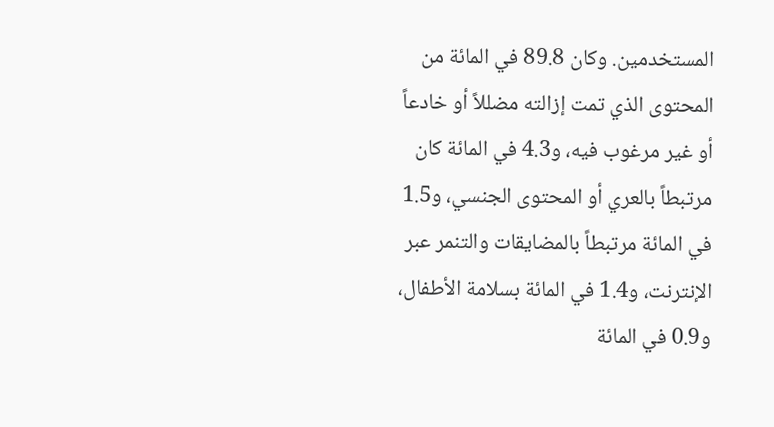المستخدمين. وكان 89.8 في المائة من المحتوى الذي تمت إزالته مضللاً أو خادعاً أو غير مرغوب فيه، و4.3 في المائة كان مرتبطاً بالعري أو المحتوى الجنسي، و1.5 في المائة مرتبطاً بالمضايقات والتنمر عبر الإنترنت، و1.4 في المائة بسلامة الأطفال، و0.9 في المائة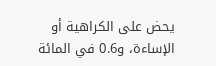يحض على الكراهية أو الإساءة، و0.6 في المائة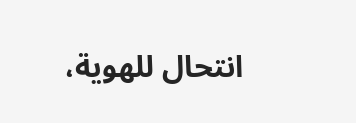انتحال للهوية،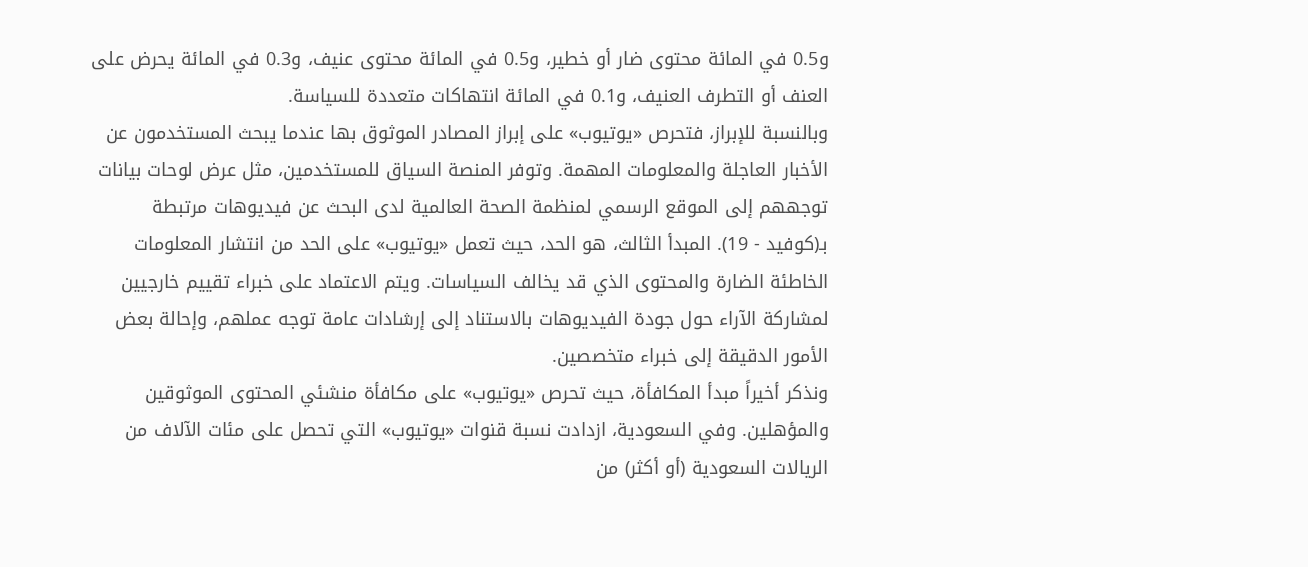و0.5 في المائة محتوى ضار أو خطير، و0.5 في المائة محتوى عنيف، و0.3 في المائة يحرض على العنف أو التطرف العنيف، و0.1 في المائة انتهاكات متعددة للسياسة.
وبالنسبة للإبراز، فتحرص «يوتيوب» على إبراز المصادر الموثوق بها عندما يبحث المستخدمون عن الأخبار العاجلة والمعلومات المهمة. وتوفر المنصة السياق للمستخدمين، مثل عرض لوحات بيانات توجههم إلى الموقع الرسمي لمنظمة الصحة العالمية لدى البحث عن فيديوهات مرتبطة بـ(كوفيد - 19). المبدأ الثالث، هو الحد، حيث تعمل «يوتيوب» على الحد من انتشار المعلومات الخاطئة الضارة والمحتوى الذي قد يخالف السياسات. ويتم الاعتماد على خبراء تقييم خارجيين لمشاركة الآراء حول جودة الفيديوهات بالاستناد إلى إرشادات عامة توجه عملهم، وإحالة بعض الأمور الدقيقة إلى خبراء متخصصين.
ونذكر أخيراً مبدأ المكافأة، حيث تحرص «يوتيوب» على مكافأة منشئي المحتوى الموثوقين والمؤهلين. وفي السعودية، ازدادت نسبة قنوات «يوتيوب» التي تحصل على مئات الآلاف من الريالات السعودية (أو أكثر) من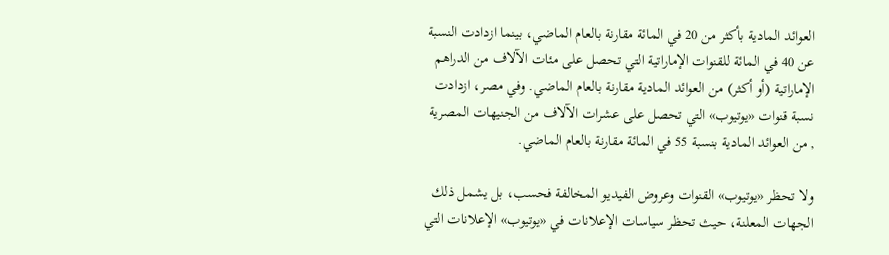العوائد المادية بأكثر من 20 في المائة مقارنة بالعام الماضي، بينما ازدادت النسبة عن 40 في المائة للقنوات الإماراتية التي تحصل على مئات الآلاف من الدراهم الإماراتية (أو أكثر) من العوائد المادية مقارنة بالعام الماضي. وفي مصر، ازدادت نسبة قنوات «يوتيوب» التي تحصل على عشرات الآلاف من الجنيهات المصرية , من العوائد المادية بنسبة 55 في المائة مقارنة بالعام الماضي.

ولا تحظر «يوتيوب» القنوات وعروض الفيديو المخالفة فحسب، بل يشمل ذلك الجهات المعلنة، حيث تحظر سياسات الإعلانات في «يوتيوب» الإعلانات التي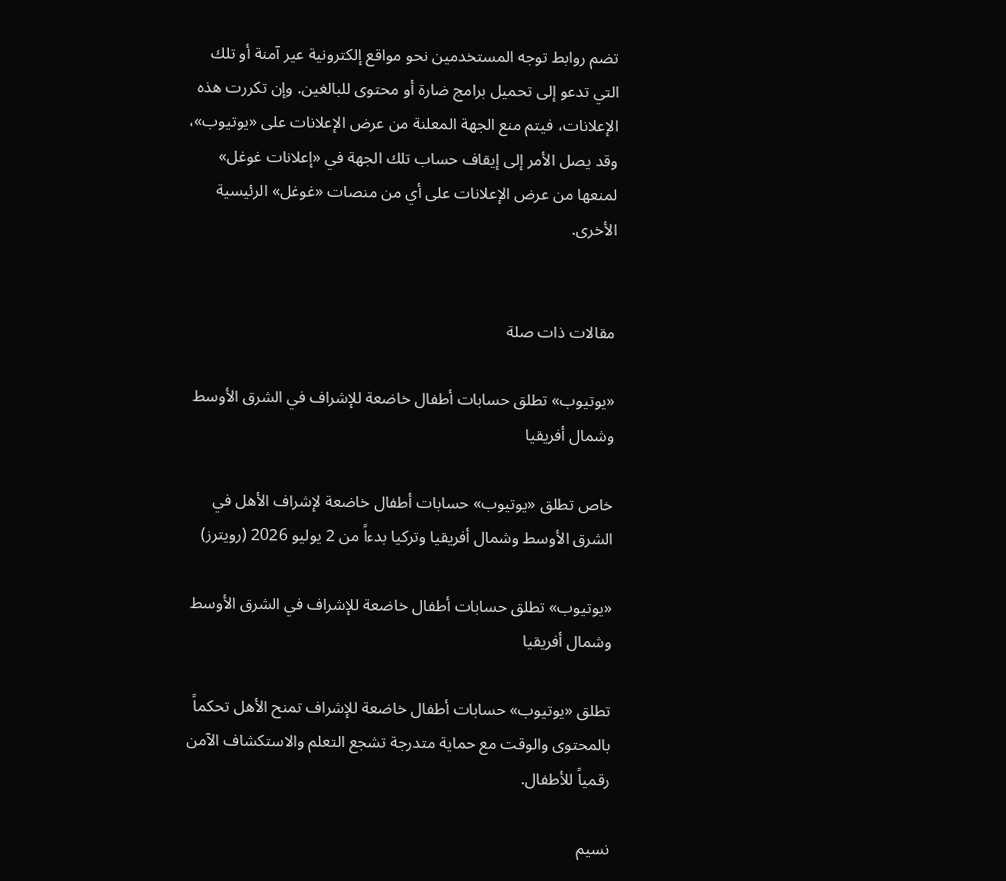تضم روابط توجه المستخدمين نحو مواقع إلكترونية عير آمنة أو تلك التي تدعو إلى تحميل برامج ضارة أو محتوى للبالغين. وإن تكررت هذه الإعلانات، فيتم منع الجهة المعلنة من عرض الإعلانات على «يوتيوب»، وقد يصل الأمر إلى إيقاف حساب تلك الجهة في «إعلانات غوغل» لمنعها من عرض الإعلانات على أي من منصات «غوغل» الرئيسية الأخرى.


مقالات ذات صلة

«يوتيوب» تطلق حسابات أطفال خاضعة للإشراف في الشرق الأوسط وشمال أفريقيا

خاص تطلق «يوتيوب» حسابات أطفال خاضعة لإشراف الأهل في الشرق الأوسط وشمال أفريقيا وتركيا بدءاً من 2 يوليو 2026 (رويترز)

«يوتيوب» تطلق حسابات أطفال خاضعة للإشراف في الشرق الأوسط وشمال أفريقيا

تطلق «يوتيوب» حسابات أطفال خاضعة للإشراف تمنح الأهل تحكماً بالمحتوى والوقت مع حماية متدرجة تشجع التعلم والاستكشاف الآمن رقمياً للأطفال.

نسيم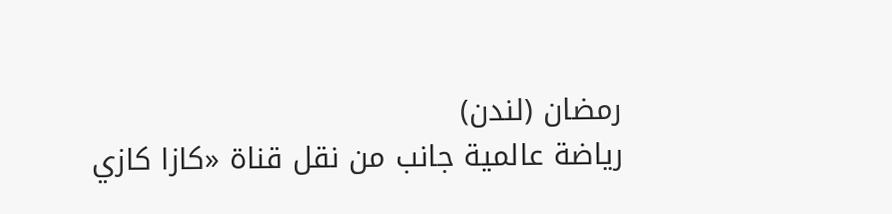رمضان (لندن)
رياضة عالمية جانب من نقل قناة «كازا كازي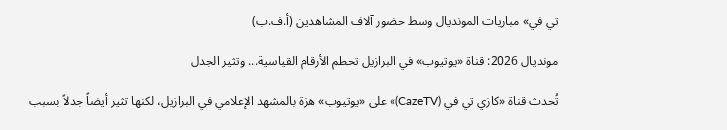تي في» مباريات المونديال وسط حضور آلاف المشاهدين (أ.ف.ب)

مونديال 2026: قناة «يوتيوب» في البرازيل تحطم الأرقام القياسية... وتثير الجدل

تُحدث قناة «كازي تي في (CazeTV)» على «يوتيوب» هزة بالمشهد الإعلامي في البرازيل، لكنها تثير أيضاً جدلاً بسبب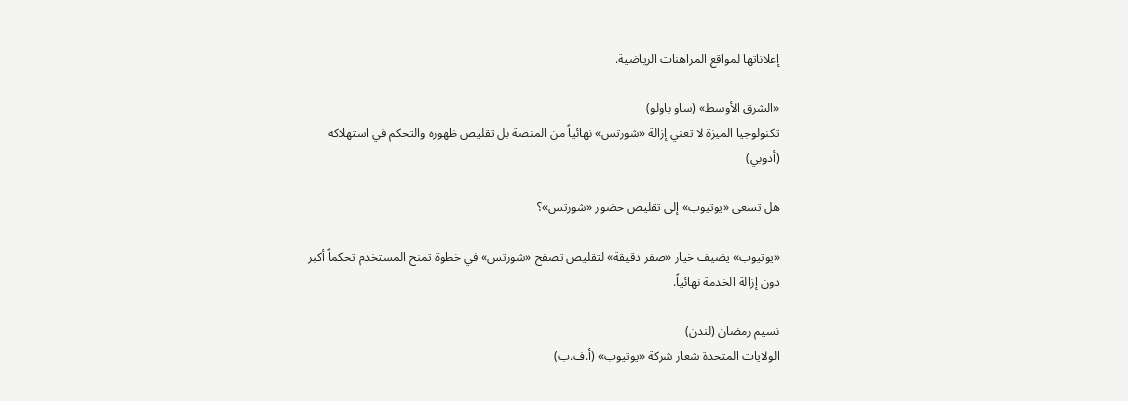إعلاناتها لمواقع المراهنات الرياضية.

«الشرق الأوسط» (ساو باولو)
تكنولوجيا الميزة لا تعني إزالة «شورتس» نهائياً من المنصة بل تقليص ظهوره والتحكم في استهلاكه (أدوبي)

هل تسعى «يوتيوب» إلى تقليص حضور «شورتس»؟

«يوتيوب» يضيف خيار «صفر دقيقة» لتقليص تصفح «شورتس» في خطوة تمنح المستخدم تحكماً أكبر دون إزالة الخدمة نهائياً.

نسيم رمضان (لندن)
الولايات المتحدة شعار شركة «يوتيوب» (أ.ف.ب)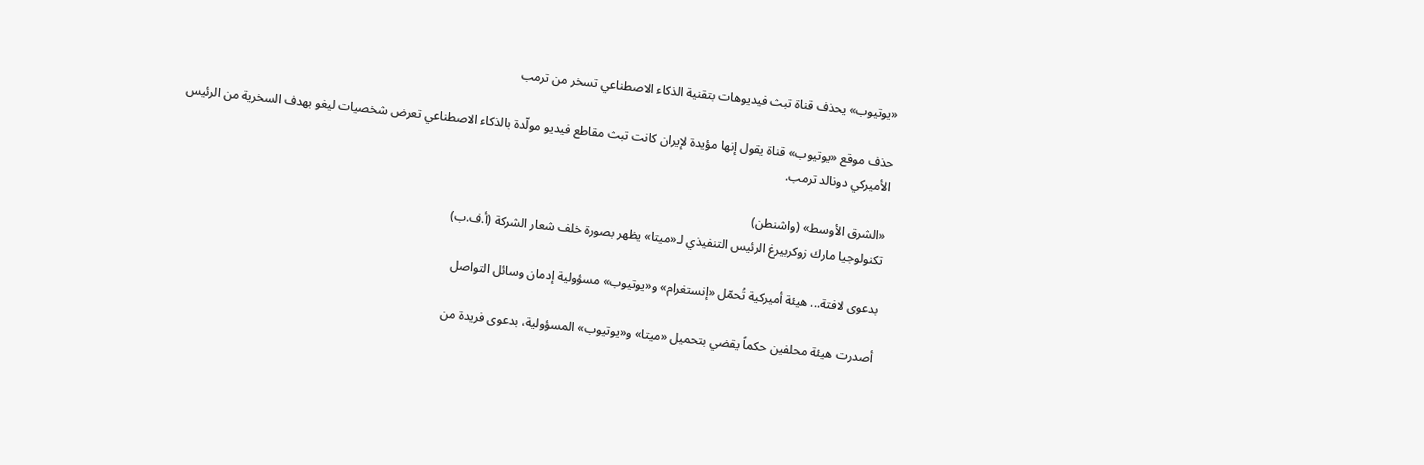«يوتيوب» يحذف قناة تبث فيديوهات بتقنية الذكاء الاصطناعي تسخر من ترمب

حذف موقع «يوتيوب» قناة يقول إنها مؤيدة لإيران كانت تبث مقاطع فيديو مولّدة بالذكاء الاصطناعي تعرض شخصيات ليغو بهدف السخرية من الرئيس الأميركي دونالد ترمب.

«الشرق الأوسط» (واشنطن)
تكنولوجيا مارك زوكربيرغ الرئيس التنفيذي لـ«ميتا» يظهر بصورة خلف شعار الشركة (أ.ف.ب)

بدعوى لافتة... هيئة أميركية تُحمّل «إنستغرام» و«يوتيوب» مسؤولية إدمان وسائل التواصل

أصدرت هيئة محلفين حكماً يقضي بتحميل «ميتا» و«يوتيوب» المسؤولية، بدعوى فريدة من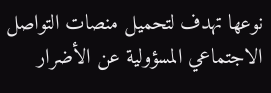نوعها تهدف لتحميل منصات التواصل الاجتماعي المسؤولية عن الأضرار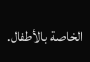الخاصة بالأطفال.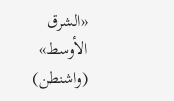«الشرق الأوسط» (واشنطن)